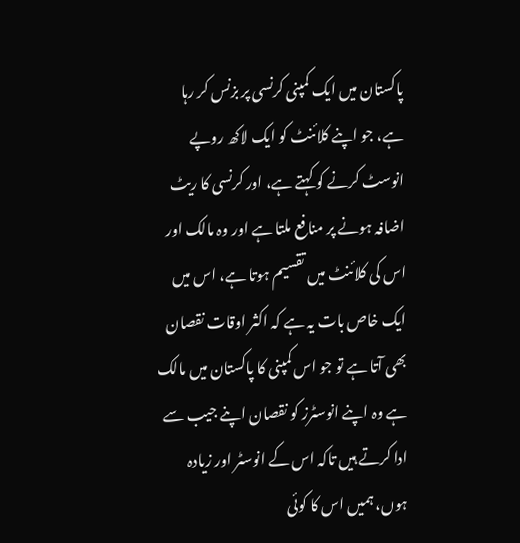پاکستان میں ایک کمپنی کرنسی پر بزنس کر رہا ہے، جو اپنے کلائنٹ کو ایک لاکھ روپے انوسٹ کرنے کو کہتے ہے، اور کرنسی کا ریٹ اضافہ ہونے پر منافع ملتا ہے اور وہ مالک اور اس کی کلائنٹ میں تقسیم ہوتا ہے، اس میں ایک خاص بات یہ ہے کہ اکثر اوقات نقصان بھی آتا ہے تو جو اس کمپنی کا پاکستان میں مالک ہے وہ اپنے انوسٹرز کو نقصان اپنے جیب سے ادا کرتے ہیں تاکہ اس کے انوسٹر اور زیادہ ہوں، ہمیں اس کا کوئی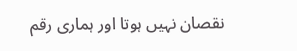نقصان نہیں ہوتا اور ہماری رقم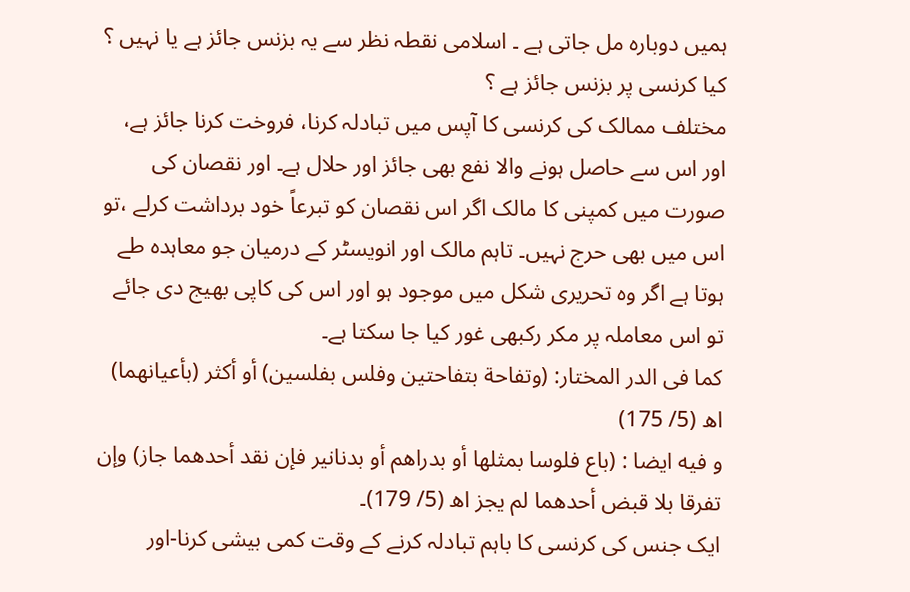ہمیں دوبارہ مل جاتی ہے ۔ اسلامی نقطہ نظر سے یہ بزنس جائز ہے یا نہیں ؟ کیا کرنسی پر بزنس جائز ہے ؟
مختلف ممالک کی کرنسی کا آپس میں تبادلہ کرنا، فروخت کرنا جائز ہے، اور اس سے حاصل ہونے والا نفع بھی جائز اور حلال ہے۔ اور نقصان کی صورت میں کمپنی کا مالک اگر اس نقصان کو تبرعاً خود برداشت کرلے ،تو اس میں بھی حرج نہیں۔ تاہم مالک اور انویسٹر کے درمیان جو معاہدہ طے ہوتا ہے اگر وہ تحریری شکل میں موجود ہو اور اس کی کاپی بھیج دی جائے تو اس معاملہ پر مکر رکبھی غور کیا جا سکتا ہے۔
کما فی الدر المختار: (وتفاحة بتفاحتين وفلس بفلسين) أو أكثر (بأعيانهما) اھ (5/ 175)
و فيه ايضا : (باع فلوسا بمثلها أو بدراهم أو بدنانير فإن نقد أحدهما جاز) وإن تفرقا بلا قبض أحدهما لم يجز اھ (5/ 179)۔
ایک جنس کی کرنسی کا باہم تبادلہ کرنے کے وقت کمی بیشی کرنا-اور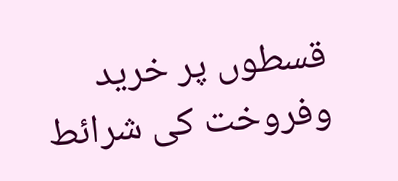قسطوں پر خرید وفروخت کی شرائط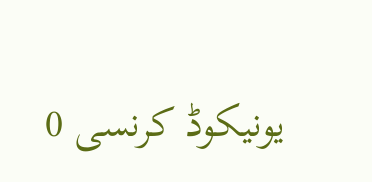یونیکوڈ کرنسی 0